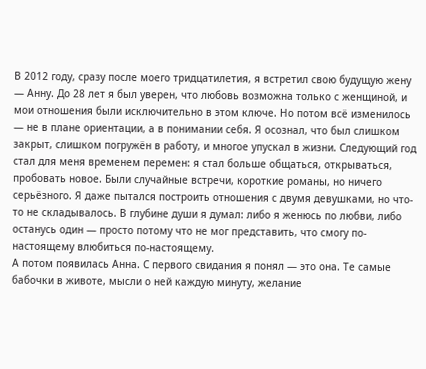В 2012 году, сразу после моего тридцатилетия, я встретил свою будущую жену — Анну. До 28 лет я был уверен, что любовь возможна только с женщиной, и мои отношения были исключительно в этом ключе. Но потом всё изменилось — не в плане ориентации, а в понимании себя. Я осознал, что был слишком закрыт, слишком погружён в работу, и многое упускал в жизни. Следующий год стал для меня временем перемен: я стал больше общаться, открываться, пробовать новое. Были случайные встречи, короткие романы, но ничего серьёзного. Я даже пытался построить отношения с двумя девушками, но что-то не складывалось. В глубине души я думал: либо я женюсь по любви, либо останусь один — просто потому что не мог представить, что смогу по-настоящему влюбиться по-настоящему.
А потом появилась Анна. С первого свидания я понял — это она. Те самые бабочки в животе, мысли о ней каждую минуту, желание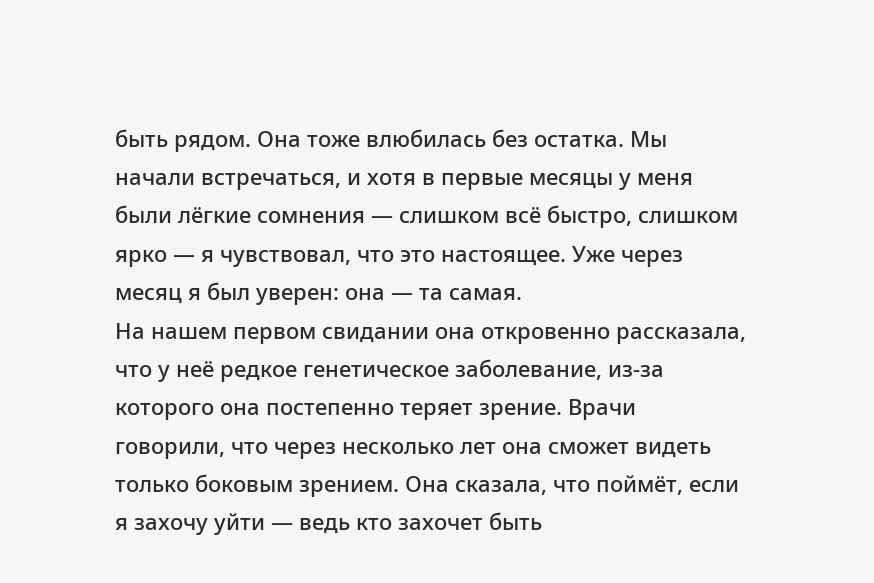быть рядом. Она тоже влюбилась без остатка. Мы начали встречаться, и хотя в первые месяцы у меня были лёгкие сомнения — слишком всё быстро, слишком ярко — я чувствовал, что это настоящее. Уже через месяц я был уверен: она — та самая.
На нашем первом свидании она откровенно рассказала, что у неё редкое генетическое заболевание, из-за которого она постепенно теряет зрение. Врачи говорили, что через несколько лет она сможет видеть только боковым зрением. Она сказала, что поймёт, если я захочу уйти — ведь кто захочет быть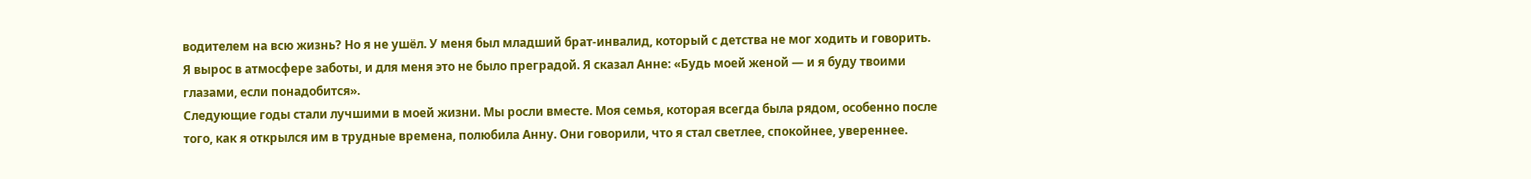водителем на всю жизнь? Но я не ушёл. У меня был младший брат-инвалид, который с детства не мог ходить и говорить. Я вырос в атмосфере заботы, и для меня это не было преградой. Я сказал Анне: «Будь моей женой — и я буду твоими глазами, если понадобится».
Следующие годы стали лучшими в моей жизни. Мы росли вместе. Моя семья, которая всегда была рядом, особенно после того, как я открылся им в трудные времена, полюбила Анну. Они говорили, что я стал светлее, спокойнее, увереннее.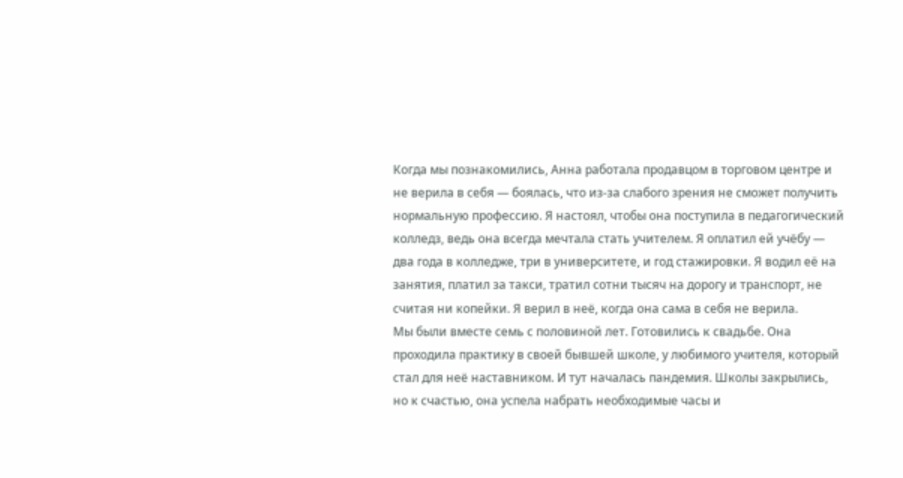Когда мы познакомились, Анна работала продавцом в торговом центре и не верила в себя — боялась, что из-за слабого зрения не сможет получить нормальную профессию. Я настоял, чтобы она поступила в педагогический колледз, ведь она всегда мечтала стать учителем. Я оплатил ей учёбу — два года в колледже, три в университете, и год стажировки. Я водил её на занятия, платил за такси, тратил сотни тысяч на дорогу и транспорт, не считая ни копейки. Я верил в неё, когда она сама в себя не верила.
Мы были вместе семь с половиной лет. Готовились к свадьбе. Она проходила практику в своей бывшей школе, у любимого учителя, который стал для неё наставником. И тут началась пандемия. Школы закрылись, но к счастью, она успела набрать необходимые часы и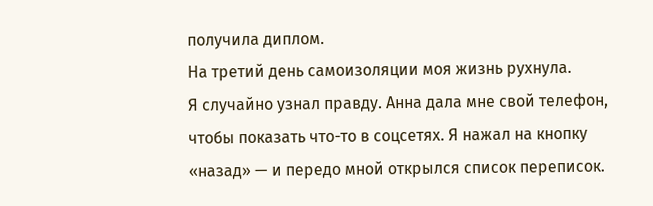получила диплом.
На третий день самоизоляции моя жизнь рухнула.
Я случайно узнал правду. Анна дала мне свой телефон, чтобы показать что-то в соцсетях. Я нажал на кнопку «назад» — и передо мной открылся список переписок.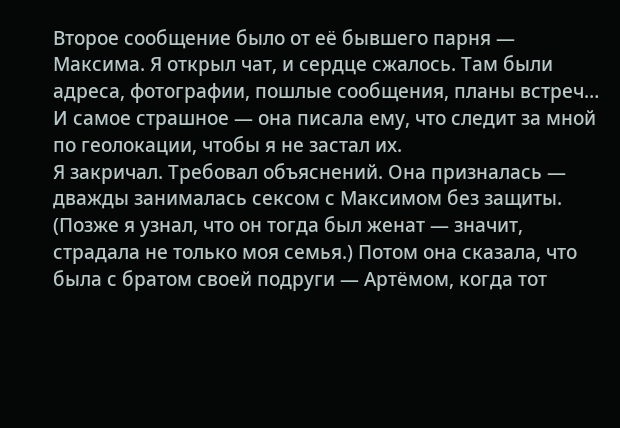Второе сообщение было от её бывшего парня — Максима. Я открыл чат, и сердце сжалось. Там были адреса, фотографии, пошлые сообщения, планы встреч… И самое страшное — она писала ему, что следит за мной по геолокации, чтобы я не застал их.
Я закричал. Требовал объяснений. Она призналась — дважды занималась сексом с Максимом без защиты. (Позже я узнал, что он тогда был женат — значит, страдала не только моя семья.) Потом она сказала, что была с братом своей подруги — Артёмом, когда тот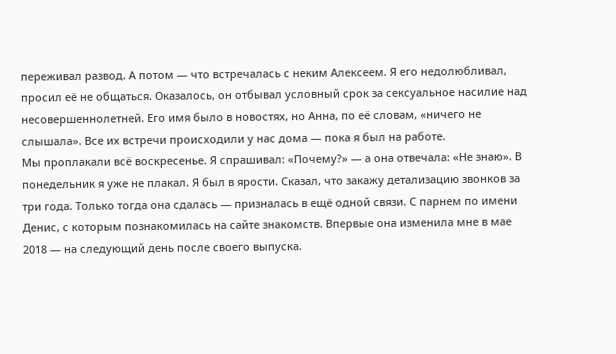переживал развод. А потом — что встречалась с неким Алексеем. Я его недолюбливал, просил её не общаться. Оказалось, он отбывал условный срок за сексуальное насилие над несовершеннолетней. Его имя было в новостях, но Анна, по её словам, «ничего не слышала». Все их встречи происходили у нас дома — пока я был на работе.
Мы проплакали всё воскресенье. Я спрашивал: «Почему?» — а она отвечала: «Не знаю». В понедельник я уже не плакал. Я был в ярости. Сказал, что закажу детализацию звонков за три года. Только тогда она сдалась — призналась в ещё одной связи. С парнем по имени Денис, с которым познакомилась на сайте знакомств. Впервые она изменила мне в мае 2018 — на следующий день после своего выпуска.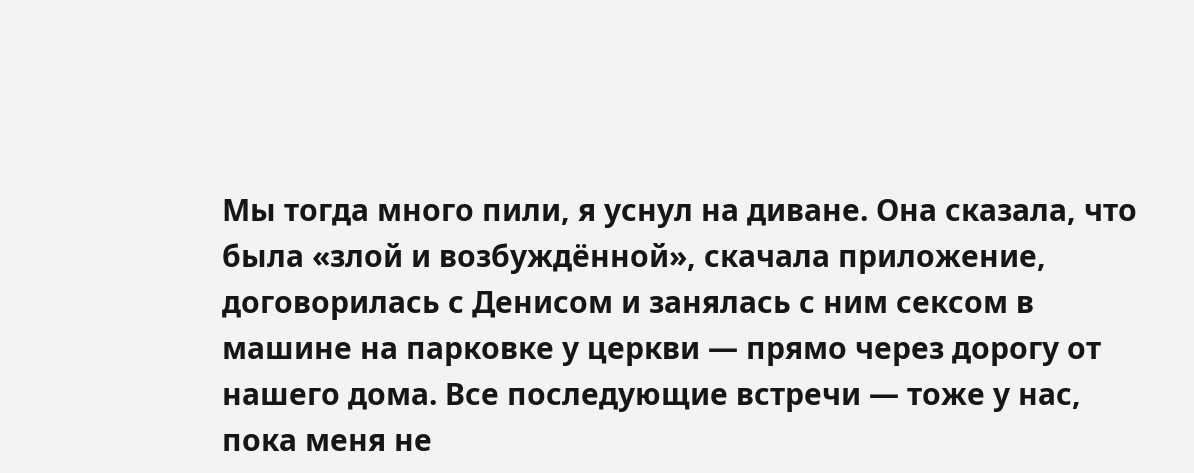Мы тогда много пили, я уснул на диване. Она сказала, что была «злой и возбуждённой», скачала приложение, договорилась с Денисом и занялась с ним сексом в машине на парковке у церкви — прямо через дорогу от нашего дома. Все последующие встречи — тоже у нас, пока меня не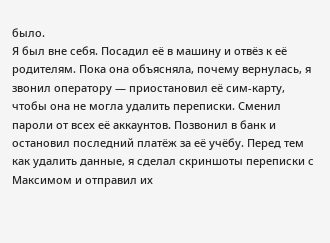было.
Я был вне себя. Посадил её в машину и отвёз к её родителям. Пока она объясняла, почему вернулась, я звонил оператору — приостановил её сим-карту, чтобы она не могла удалить переписки. Сменил пароли от всех её аккаунтов. Позвонил в банк и остановил последний платёж за её учёбу. Перед тем как удалить данные, я сделал скриншоты переписки с Максимом и отправил их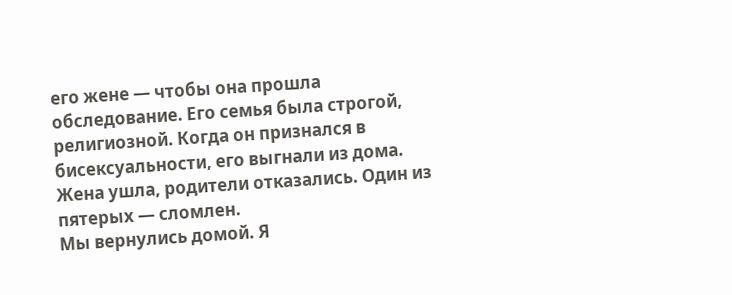его жене — чтобы она прошла обследование. Его семья была строгой, религиозной. Когда он признался в бисексуальности, его выгнали из дома. Жена ушла, родители отказались. Один из пятерых — сломлен.
Мы вернулись домой. Я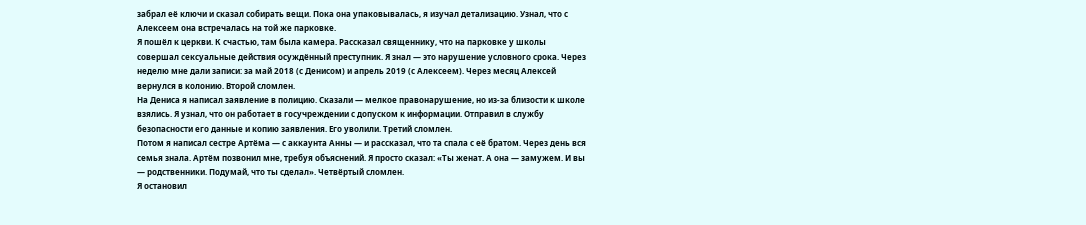забрал её ключи и сказал собирать вещи. Пока она упаковывалась, я изучал детализацию. Узнал, что с Алексеем она встречалась на той же парковке.
Я пошёл к церкви. К счастью, там была камера. Рассказал священнику, что на парковке у школы совершал сексуальные действия осуждённый преступник. Я знал — это нарушение условного срока. Через неделю мне дали записи: за май 2018 (с Денисом) и апрель 2019 (с Алексеем). Через месяц Алексей вернулся в колонию. Второй сломлен.
На Дениса я написал заявление в полицию. Сказали — мелкое правонарушение, но из-за близости к школе взялись. Я узнал, что он работает в госучреждении с допуском к информации. Отправил в службу безопасности его данные и копию заявления. Его уволили. Третий сломлен.
Потом я написал сестре Артёма — с аккаунта Анны — и рассказал, что та спала с её братом. Через день вся семья знала. Артём позвонил мне, требуя объяснений. Я просто сказал: «Ты женат. А она — замужем. И вы — родственники. Подумай, что ты сделал». Четвёртый сломлен.
Я остановил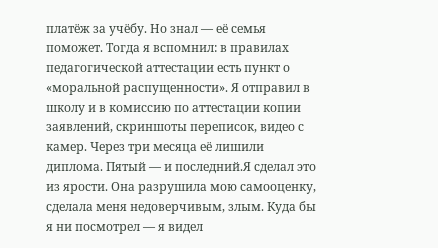платёж за учёбу. Но знал — её семья поможет. Тогда я вспомнил: в правилах педагогической аттестации есть пункт о «моральной распущенности». Я отправил в школу и в комиссию по аттестации копии заявлений, скриншоты переписок, видео с камер. Через три месяца её лишили диплома. Пятый — и последний.Я сделал это из ярости. Она разрушила мою самооценку, сделала меня недоверчивым, злым. Куда бы я ни посмотрел — я видел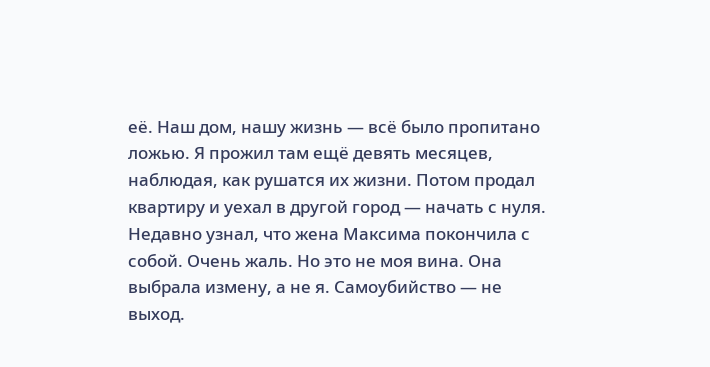её. Наш дом, нашу жизнь — всё было пропитано ложью. Я прожил там ещё девять месяцев, наблюдая, как рушатся их жизни. Потом продал квартиру и уехал в другой город — начать с нуля.
Недавно узнал, что жена Максима покончила с собой. Очень жаль. Но это не моя вина. Она выбрала измену, а не я. Самоубийство — не выход.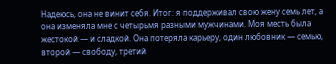Надеюсь, она не винит себя. Итог: я поддерживал свою жену семь лет, а она изменяла мне с четырьмя разными мужчинами. Моя месть была жестокой — и сладкой. Она потеряла карьеру, один любовник — семью, второй — свободу, третий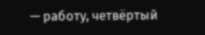— работу, четвёртый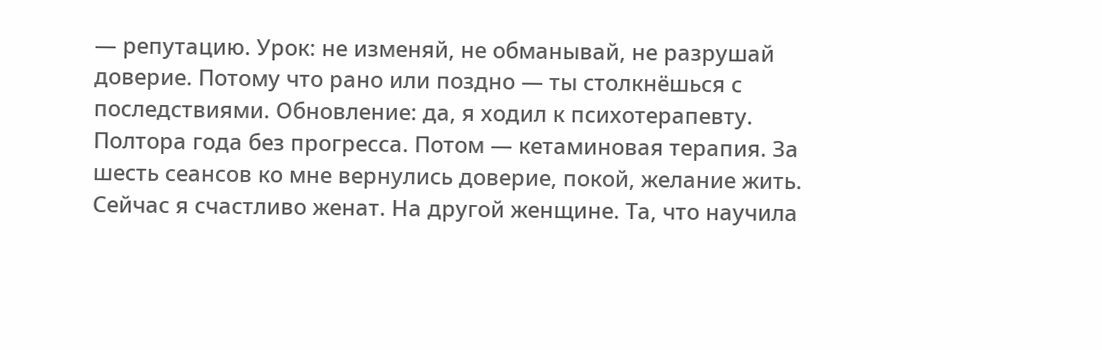— репутацию. Урок: не изменяй, не обманывай, не разрушай доверие. Потому что рано или поздно — ты столкнёшься с последствиями. Обновление: да, я ходил к психотерапевту. Полтора года без прогресса. Потом — кетаминовая терапия. За шесть сеансов ко мне вернулись доверие, покой, желание жить. Сейчас я счастливо женат. На другой женщине. Та, что научила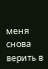меня снова верить в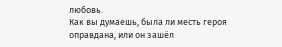любовь.
Как вы думаешь, была ли месть героя оправдана, или он зашёл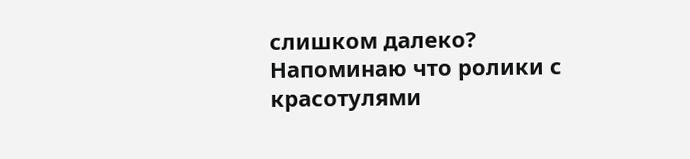слишком далеко?
Напоминаю что ролики с красотулями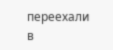переехали в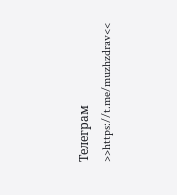Телеграм >>https://t.me/muzhzdrav<<